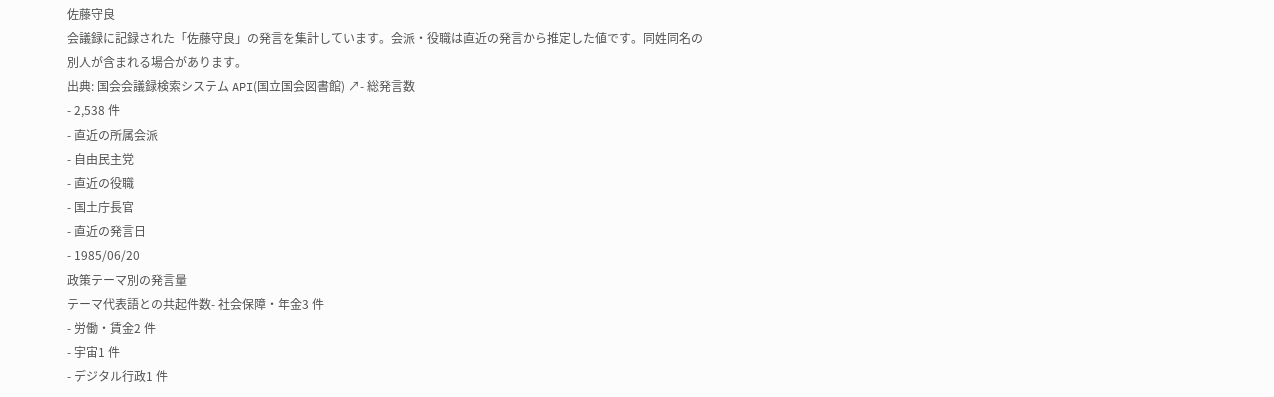佐藤守良
会議録に記録された「佐藤守良」の発言を集計しています。会派・役職は直近の発言から推定した値です。同姓同名の別人が含まれる場合があります。
出典: 国会会議録検索システム API(国立国会図書館) ↗- 総発言数
- 2,538 件
- 直近の所属会派
- 自由民主党
- 直近の役職
- 国土庁長官
- 直近の発言日
- 1985/06/20
政策テーマ別の発言量
テーマ代表語との共起件数- 社会保障・年金3 件
- 労働・賃金2 件
- 宇宙1 件
- デジタル行政1 件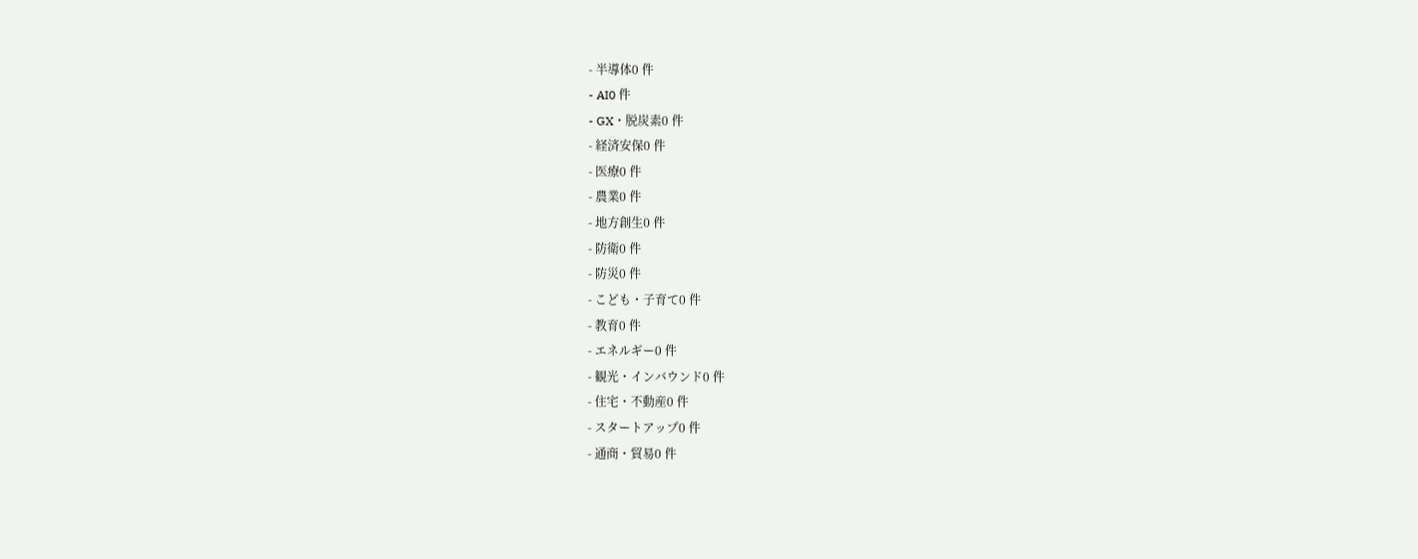- 半導体0 件
- AI0 件
- GX・脱炭素0 件
- 経済安保0 件
- 医療0 件
- 農業0 件
- 地方創生0 件
- 防衛0 件
- 防災0 件
- こども・子育て0 件
- 教育0 件
- エネルギー0 件
- 観光・インバウンド0 件
- 住宅・不動産0 件
- スタートアップ0 件
- 通商・貿易0 件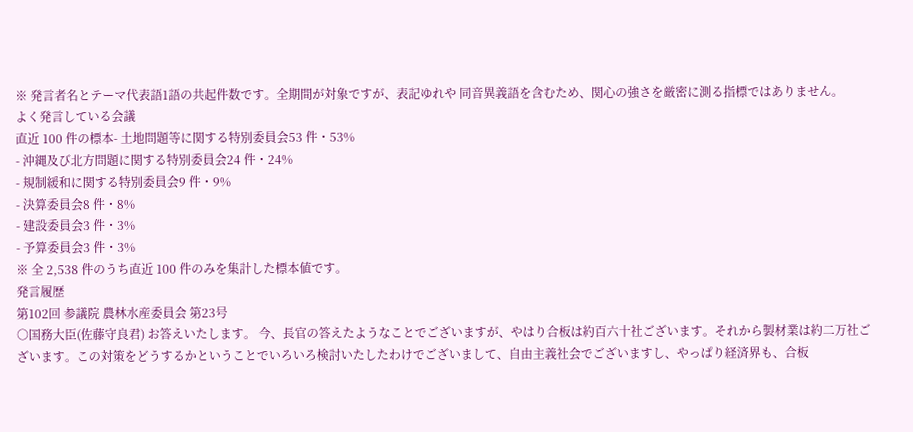※ 発言者名とテーマ代表語1語の共起件数です。全期間が対象ですが、表記ゆれや 同音異義語を含むため、関心の強さを厳密に測る指標ではありません。
よく発言している会議
直近 100 件の標本- 土地問題等に関する特別委員会53 件・53%
- 沖縄及び北方問題に関する特別委員会24 件・24%
- 規制緩和に関する特別委員会9 件・9%
- 決算委員会8 件・8%
- 建設委員会3 件・3%
- 予算委員会3 件・3%
※ 全 2,538 件のうち直近 100 件のみを集計した標本値です。
発言履歴
第102回 参議院 農林水産委員会 第23号
○国務大臣(佐藤守良君) お答えいたします。 今、長官の答えたようなことでございますが、やはり合板は約百六十社ございます。それから製材業は約二万社ございます。この対策をどうするかということでいろいろ検討いたしたわけでございまして、自由主義社会でございますし、やっぱり経済界も、合板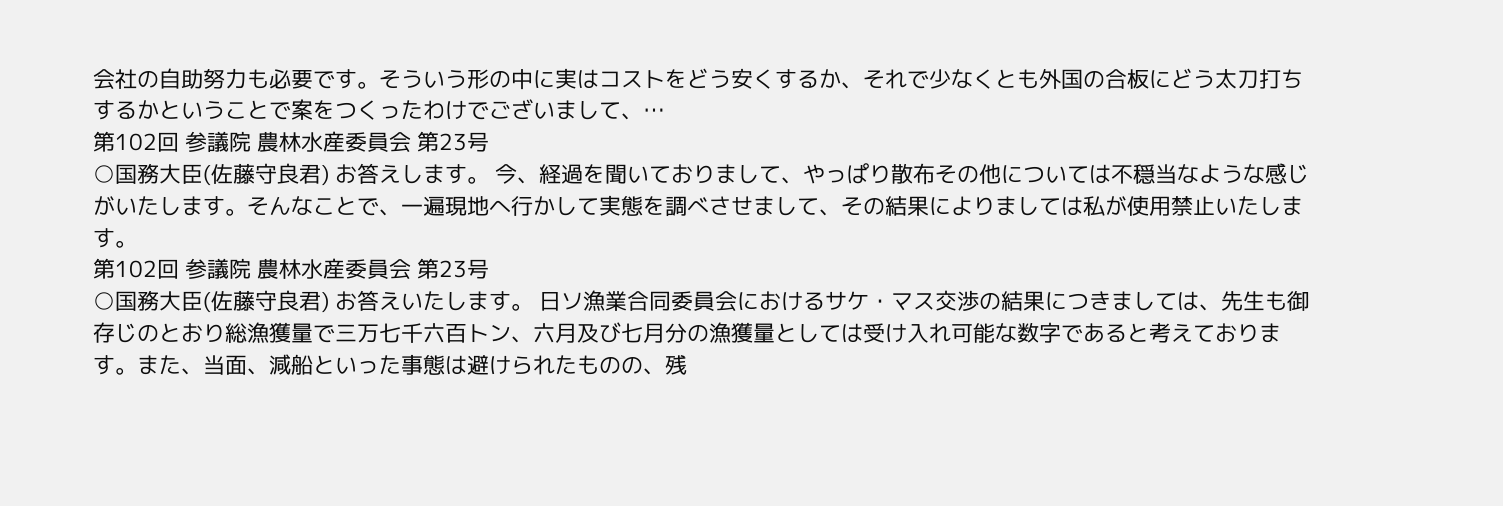会社の自助努力も必要です。そういう形の中に実はコストをどう安くするか、それで少なくとも外国の合板にどう太刀打ちするかということで案をつくったわけでございまして、…
第102回 参議院 農林水産委員会 第23号
○国務大臣(佐藤守良君) お答えします。 今、経過を聞いておりまして、やっぱり散布その他については不穏当なような感じがいたします。そんなことで、一遍現地へ行かして実態を調べさせまして、その結果によりましては私が使用禁止いたします。
第102回 参議院 農林水産委員会 第23号
○国務大臣(佐藤守良君) お答えいたします。 日ソ漁業合同委員会におけるサケ・マス交渉の結果につきましては、先生も御存じのとおり総漁獲量で三万七千六百トン、六月及び七月分の漁獲量としては受け入れ可能な数字であると考えております。また、当面、減船といった事態は避けられたものの、残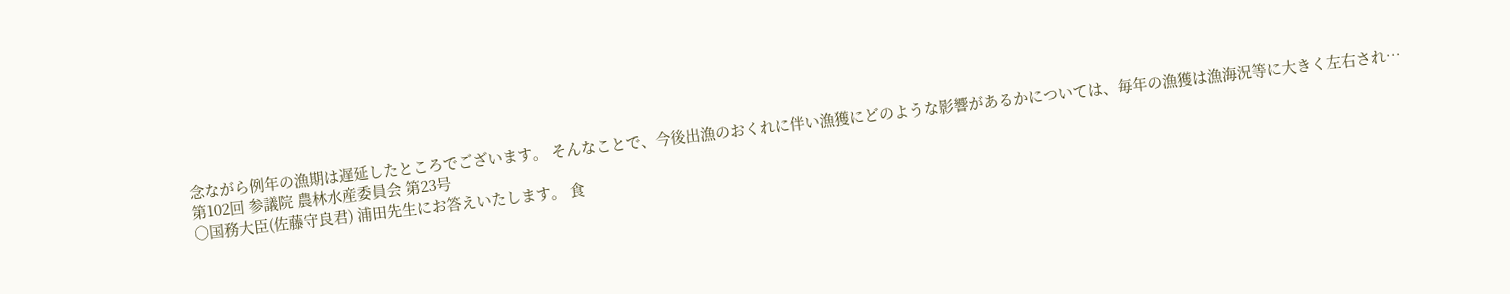念ながら例年の漁期は遅延したところでございます。 そんなことで、今後出漁のおくれに伴い漁獲にどのような影響があるかについては、毎年の漁獲は漁海況等に大きく左右され…
第102回 参議院 農林水産委員会 第23号
○国務大臣(佐藤守良君) 浦田先生にお答えいたします。 食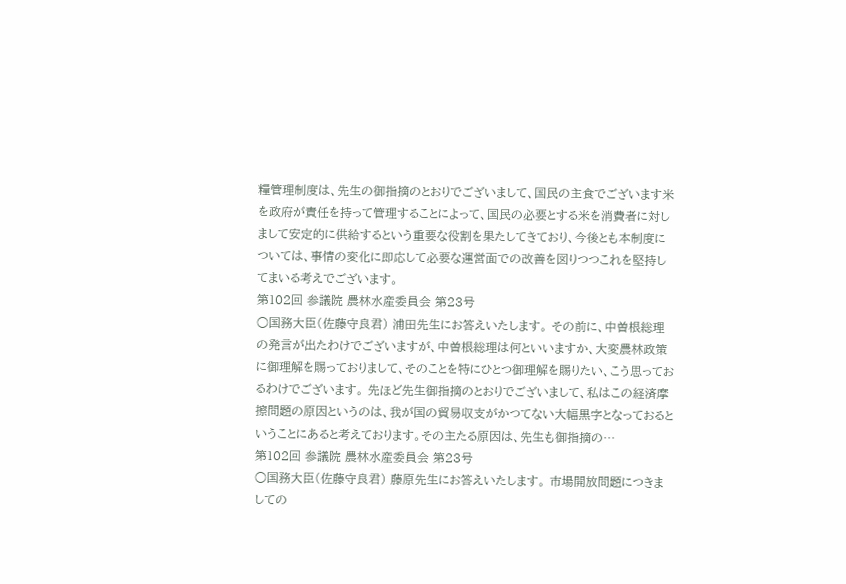糧管理制度は、先生の御指摘のとおりでございまして、国民の主食でございます米を政府が責任を持って管理することによって、国民の必要とする米を消費者に対しまして安定的に供給するという重要な役割を果たしてきており、今後とも本制度については、事情の変化に即応して必要な運営面での改善を図りつつこれを堅持してまいる考えでございます。
第102回 参議院 農林水産委員会 第23号
○国務大臣(佐藤守良君) 浦田先生にお答えいたします。 その前に、中曽根総理の発言が出たわけでございますが、中曽根総理は何といいますか、大変農林政策に御理解を賜っておりまして、そのことを特にひとつ御理解を賜りたい、こう思っておるわけでございます。 先ほど先生御指摘のとおりでございまして、私はこの経済摩擦問題の原因というのは、我が国の貿易収支がかつてない大幅黒字となっておるということにあると考えております。その主たる原因は、先生も御指摘の…
第102回 参議院 農林水産委員会 第23号
○国務大臣(佐藤守良君) 藤原先生にお答えいたします。 市場開放問題につきましての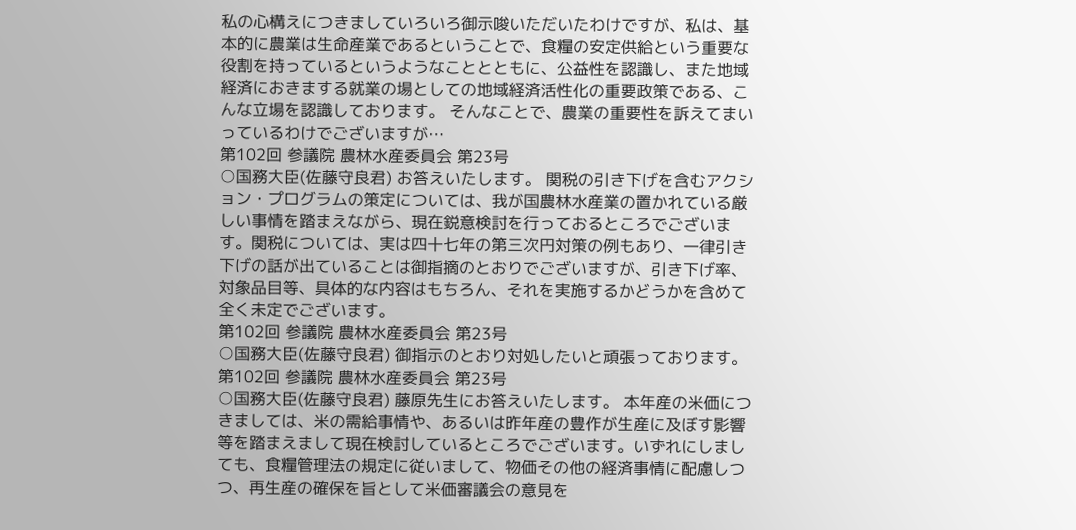私の心構えにつきましていろいろ御示唆いただいたわけですが、私は、基本的に農業は生命産業であるということで、食糧の安定供給という重要な役割を持っているというようなこととともに、公益性を認識し、また地域経済におきまする就業の場としての地域経済活性化の重要政策である、こんな立場を認識しております。 そんなことで、農業の重要性を訴えてまいっているわけでございますが…
第102回 参議院 農林水産委員会 第23号
○国務大臣(佐藤守良君) お答えいたします。 関税の引き下げを含むアクション・プログラムの策定については、我が国農林水産業の置かれている厳しい事情を踏まえながら、現在鋭意検討を行っておるところでございます。関税については、実は四十七年の第三次円対策の例もあり、一律引き下げの話が出ていることは御指摘のとおりでございますが、引き下げ率、対象品目等、具体的な内容はもちろん、それを実施するかどうかを含めて全く未定でございます。
第102回 参議院 農林水産委員会 第23号
○国務大臣(佐藤守良君) 御指示のとおり対処したいと頑張っております。
第102回 参議院 農林水産委員会 第23号
○国務大臣(佐藤守良君) 藤原先生にお答えいたします。 本年産の米価につきましては、米の需給事情や、あるいは昨年産の豊作が生産に及ぼす影響等を踏まえまして現在検討しているところでございます。いずれにしましても、食糧管理法の規定に従いまして、物価その他の経済事情に配慮しつつ、再生産の確保を旨として米価審議会の意見を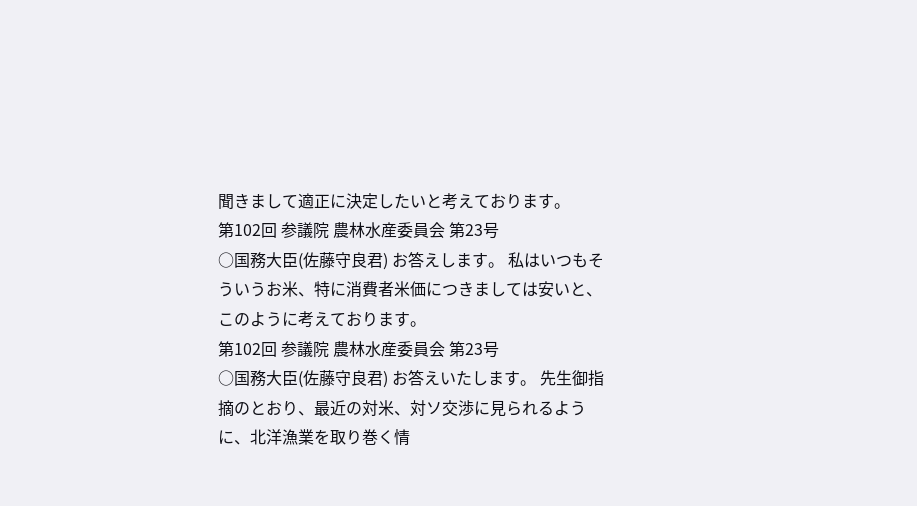聞きまして適正に決定したいと考えております。
第102回 参議院 農林水産委員会 第23号
○国務大臣(佐藤守良君) お答えします。 私はいつもそういうお米、特に消費者米価につきましては安いと、このように考えております。
第102回 参議院 農林水産委員会 第23号
○国務大臣(佐藤守良君) お答えいたします。 先生御指摘のとおり、最近の対米、対ソ交渉に見られるように、北洋漁業を取り巻く情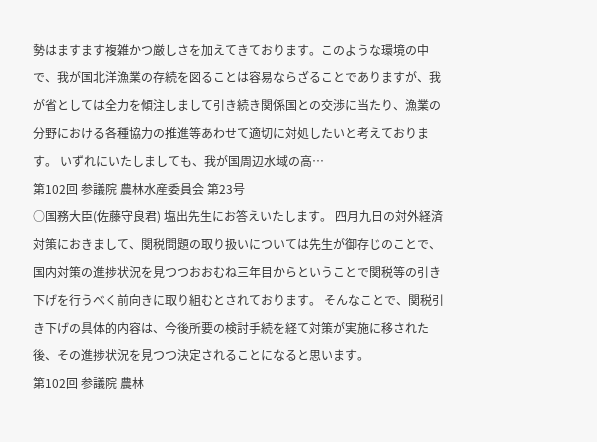勢はますます複雑かつ厳しさを加えてきております。このような環境の中で、我が国北洋漁業の存続を図ることは容易ならざることでありますが、我が省としては全力を傾注しまして引き続き関係国との交渉に当たり、漁業の分野における各種協力の推進等あわせて適切に対処したいと考えております。 いずれにいたしましても、我が国周辺水域の高…
第102回 参議院 農林水産委員会 第23号
○国務大臣(佐藤守良君) 塩出先生にお答えいたします。 四月九日の対外経済対策におきまして、関税問題の取り扱いについては先生が御存じのことで、国内対策の進捗状況を見つつおおむね三年目からということで関税等の引き下げを行うべく前向きに取り組むとされております。 そんなことで、関税引き下げの具体的内容は、今後所要の検討手続を経て対策が実施に移された後、その進捗状況を見つつ決定されることになると思います。
第102回 参議院 農林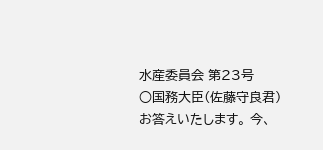水産委員会 第23号
○国務大臣(佐藤守良君) お答えいたします。 今、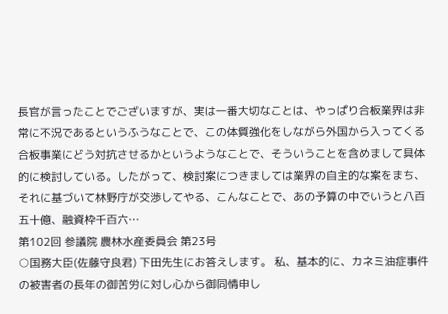長官が言ったことでございますが、実は一番大切なことは、やっぱり合板業界は非常に不況であるというふうなことで、この体質強化をしながら外国から入ってくる合板事業にどう対抗させるかというようなことで、そういうことを含めまして具体的に検討している。したがって、検討案につきましては業界の自主的な案をまち、それに基づいて林野庁が交渉してやる、こんなことで、あの予算の中でいうと八百五十億、融資枠千百六…
第102回 参議院 農林水産委員会 第23号
○国務大臣(佐藤守良君) 下田先生にお答えします。 私、基本的に、カネミ油症事件の被害者の長年の御苦労に対し心から御同情申し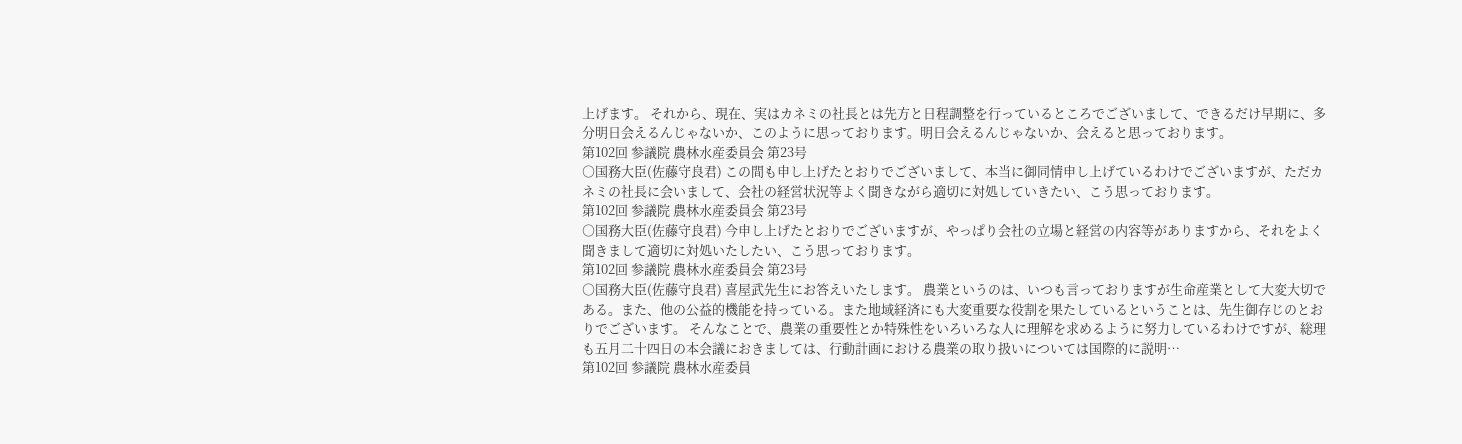上げます。 それから、現在、実はカネミの社長とは先方と日程調整を行っているところでございまして、できるだけ早期に、多分明日会えるんじゃないか、このように思っております。明日会えるんじゃないか、会えると思っております。
第102回 参議院 農林水産委員会 第23号
○国務大臣(佐藤守良君) この間も申し上げたとおりでございまして、本当に御同情申し上げているわけでございますが、ただカネミの社長に会いまして、会社の経営状況等よく聞きながら適切に対処していきたい、こう思っております。
第102回 参議院 農林水産委員会 第23号
○国務大臣(佐藤守良君) 今申し上げたとおりでございますが、やっぱり会社の立場と経営の内容等がありますから、それをよく聞きまして適切に対処いたしたい、こう思っております。
第102回 参議院 農林水産委員会 第23号
○国務大臣(佐藤守良君) 喜屋武先生にお答えいたします。 農業というのは、いつも言っておりますが生命産業として大変大切である。また、他の公益的機能を持っている。また地域経済にも大変重要な役割を果たしているということは、先生御存じのとおりでございます。 そんなことで、農業の重要性とか特殊性をいろいろな人に理解を求めるように努力しているわけですが、総理も五月二十四日の本会議におきましては、行動計画における農業の取り扱いについては国際的に説明…
第102回 参議院 農林水産委員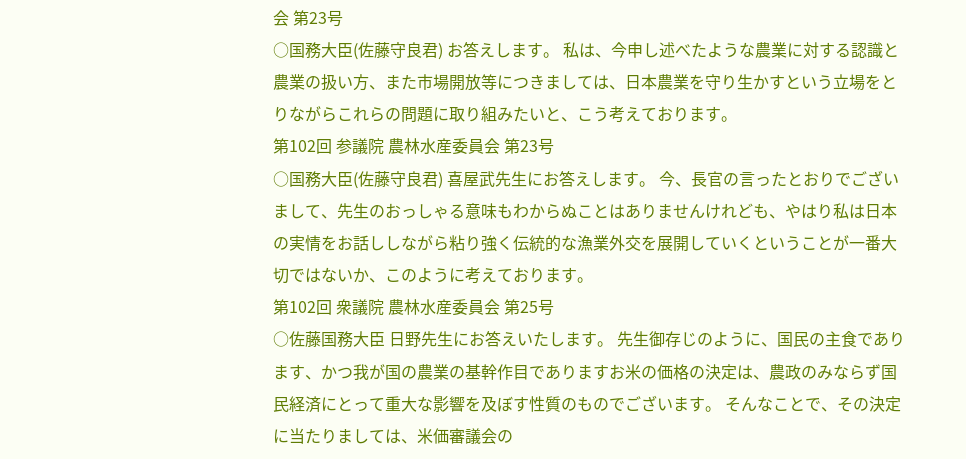会 第23号
○国務大臣(佐藤守良君) お答えします。 私は、今申し述べたような農業に対する認識と農業の扱い方、また市場開放等につきましては、日本農業を守り生かすという立場をとりながらこれらの問題に取り組みたいと、こう考えております。
第102回 参議院 農林水産委員会 第23号
○国務大臣(佐藤守良君) 喜屋武先生にお答えします。 今、長官の言ったとおりでございまして、先生のおっしゃる意味もわからぬことはありませんけれども、やはり私は日本の実情をお話ししながら粘り強く伝統的な漁業外交を展開していくということが一番大切ではないか、このように考えております。
第102回 衆議院 農林水産委員会 第25号
○佐藤国務大臣 日野先生にお答えいたします。 先生御存じのように、国民の主食であります、かつ我が国の農業の基幹作目でありますお米の価格の決定は、農政のみならず国民経済にとって重大な影響を及ぼす性質のものでございます。 そんなことで、その決定に当たりましては、米価審議会の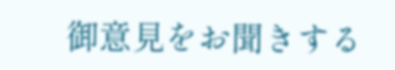御意見をお聞きする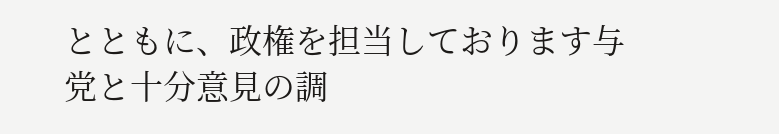とともに、政権を担当しております与党と十分意見の調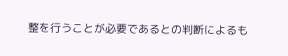整を行うことが必要であるとの判断によるも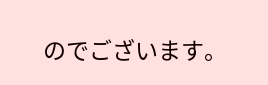のでございます。